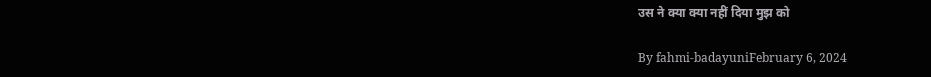उस ने क्या क्या नहीं दिया मुझ को

By fahmi-badayuniFebruary 6, 2024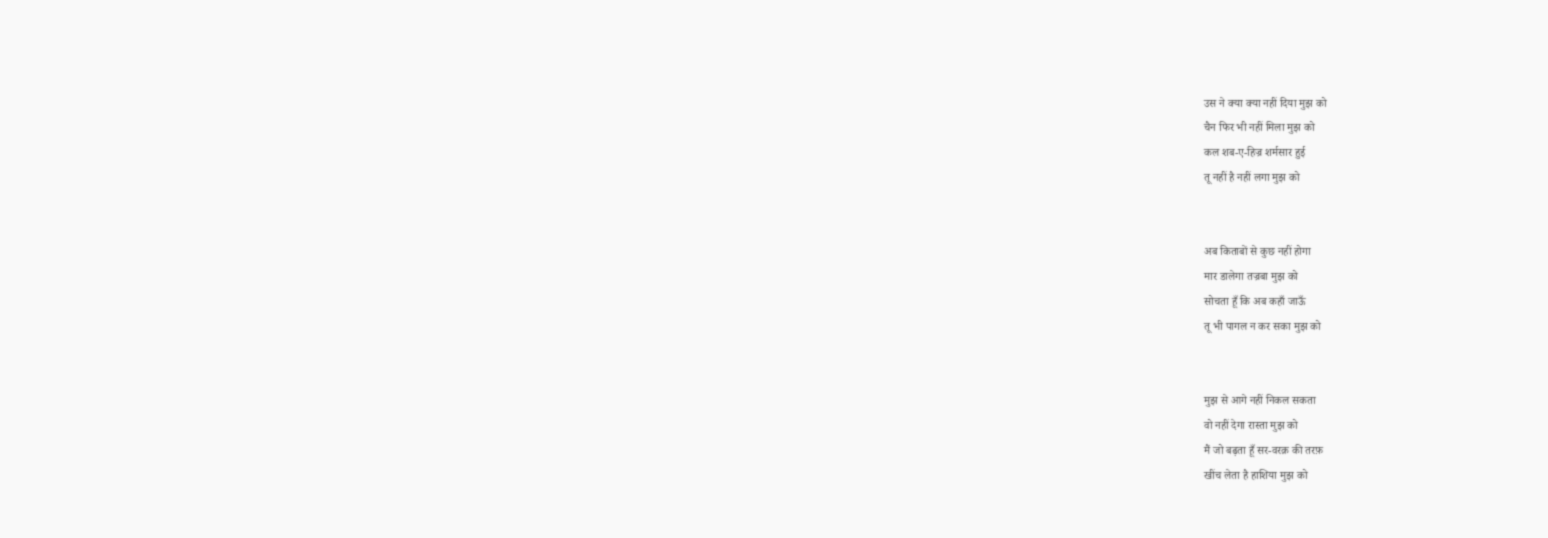उस ने क्या क्या नहीं दिया मुझ को
चैन फिर भी नहीं मिला मुझ को
कल शब-ए-हिज्र शर्मसार हुई
तू नहीं है नहीं लगा मुझ को


अब किताबों से कुछ नहीं होगा
मार डालेगा तज्रबा मुझ को
सोचता हूँ कि अब कहाँ जाऊँ
तू भी पागल न कर सका मुझ को


मुझ से आगे नहीं निकल सकता
वो नहीं देगा रास्ता मुझ को
मैं जो बढ़ता हूँ सर-वरक़ की तरफ़
खींच लेता है हाशिया मुझ को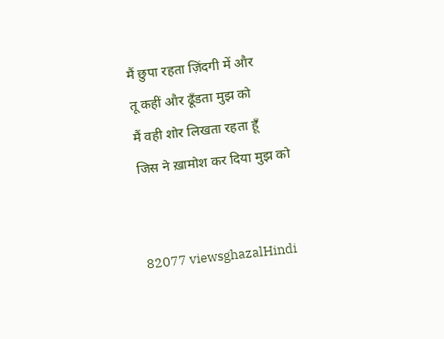मैं छुपा रहता ज़िंदगी में और
तू कहीं और ढूँडता मुझ को
मैं वही शोर लिखता रहता हूँ
जिस ने ख़ामोश कर दिया मुझ को


82077 viewsghazalHindi